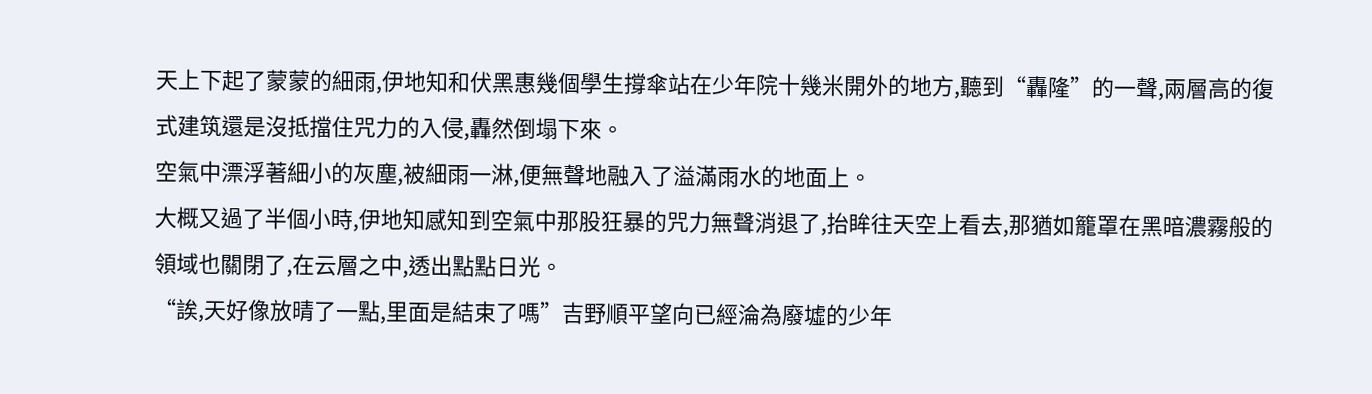天上下起了蒙蒙的細雨,伊地知和伏黑惠幾個學生撐傘站在少年院十幾米開外的地方,聽到“轟隆”的一聲,兩層高的復式建筑還是沒抵擋住咒力的入侵,轟然倒塌下來。
空氣中漂浮著細小的灰塵,被細雨一淋,便無聲地融入了溢滿雨水的地面上。
大概又過了半個小時,伊地知感知到空氣中那股狂暴的咒力無聲消退了,抬眸往天空上看去,那猶如籠罩在黑暗濃霧般的領域也關閉了,在云層之中,透出點點日光。
“誒,天好像放晴了一點,里面是結束了嗎”吉野順平望向已經淪為廢墟的少年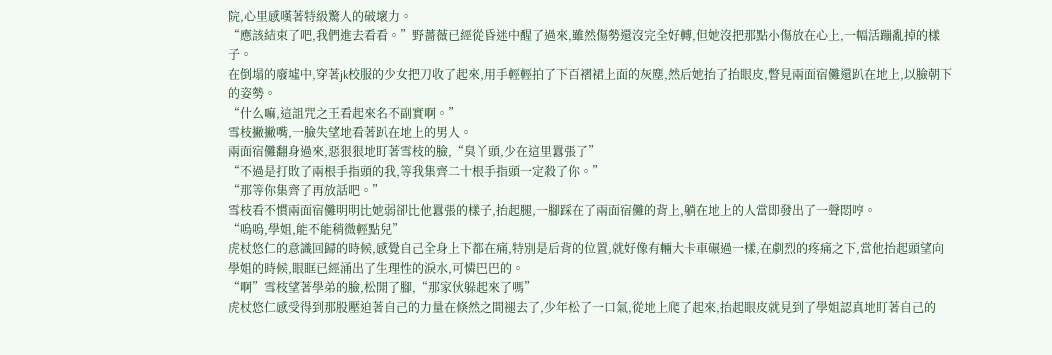院,心里感嘆著特級驚人的破壞力。
“應該結束了吧,我們進去看看。”野薔薇已經從昏迷中醒了過來,雖然傷勢還沒完全好轉,但她沒把那點小傷放在心上,一幅活蹦亂掉的樣子。
在倒塌的廢墟中,穿著jk校服的少女把刀收了起來,用手輕輕拍了下百褶裙上面的灰塵,然后她抬了抬眼皮,瞥見兩面宿儺還趴在地上,以臉朝下的姿勢。
“什么嘛,這詛咒之王看起來名不副實啊。”
雪枝撇撇嘴,一臉失望地看著趴在地上的男人。
兩面宿儺翻身過來,惡狠狠地盯著雪枝的臉,“臭丫頭,少在這里囂張了”
“不過是打敗了兩根手指頭的我,等我集齊二十根手指頭一定殺了你。”
“那等你集齊了再放話吧。”
雪枝看不慣兩面宿儺明明比她弱卻比他囂張的樣子,抬起腿,一腳踩在了兩面宿儺的背上,躺在地上的人當即發出了一聲悶哼。
“嗚嗚,學姐,能不能稍微輕點兒”
虎杖悠仁的意識回歸的時候,感覺自己全身上下都在痛,特別是后背的位置,就好像有輛大卡車碾過一樣,在劇烈的疼痛之下,當他抬起頭望向學姐的時候,眼眶已經涌出了生理性的淚水,可憐巴巴的。
“啊”雪枝望著學弟的臉,松開了腳,“那家伙躲起來了嗎”
虎杖悠仁感受得到那股壓迫著自己的力量在倏然之間褪去了,少年松了一口氣,從地上爬了起來,抬起眼皮就見到了學姐認真地盯著自己的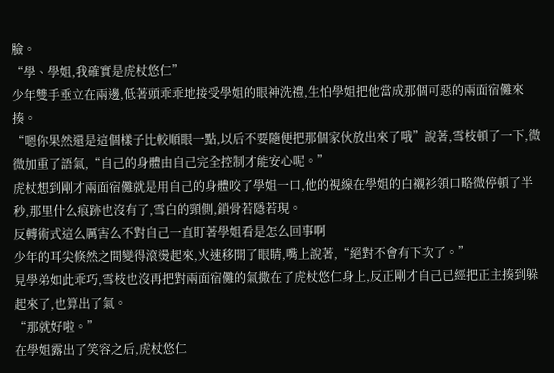臉。
“學、學姐,我確實是虎杖悠仁”
少年雙手垂立在兩邊,低著頭乖乖地接受學姐的眼神洗禮,生怕學姐把他當成那個可惡的兩面宿儺來揍。
“嗯你果然還是這個樣子比較順眼一點,以后不要隨便把那個家伙放出來了哦”說著,雪枝頓了一下,微微加重了語氣,“自己的身體由自己完全控制才能安心呢。”
虎杖想到剛才兩面宿儺就是用自己的身體咬了學姐一口,他的視線在學姐的白襯衫領口略微停頓了半秒,那里什么痕跡也沒有了,雪白的頸側,鎖骨若隱若現。
反轉術式這么厲害么不對自己一直盯著學姐看是怎么回事啊
少年的耳尖倏然之間變得滾燙起來,火速移開了眼睛,嘴上說著,“絕對不會有下次了。”
見學弟如此乖巧,雪枝也沒再把對兩面宿儺的氣撒在了虎杖悠仁身上,反正剛才自己已經把正主揍到躲起來了,也算出了氣。
“那就好啦。”
在學姐露出了笑容之后,虎杖悠仁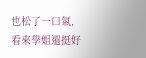也松了一口氣,看來學姐還挺好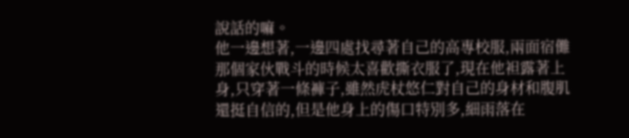說話的嘛。
他一邊想著,一邊四處找尋著自己的高專校服,兩面宿儺那個家伙戰斗的時候太喜歡撕衣服了,現在他袒露著上身,只穿著一條褲子,雖然虎杖悠仁對自己的身材和腹肌還挺自信的,但是他身上的傷口特別多,細雨落在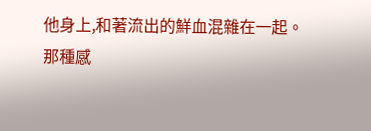他身上,和著流出的鮮血混雜在一起。
那種感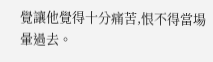覺讓他覺得十分痛苦,恨不得當場暈過去。